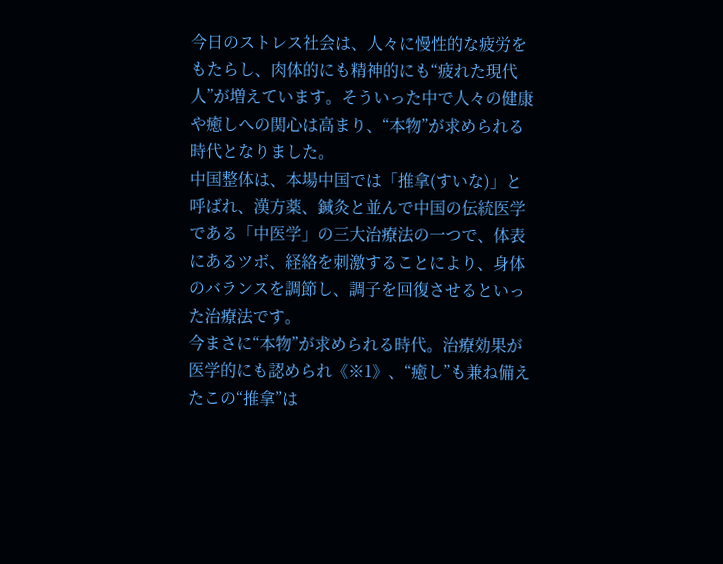今日のストレス社会は、人々に慢性的な疲労をもたらし、肉体的にも精神的にも“疲れた現代人”が増えています。そういった中で人々の健康や癒しへの関心は高まり、“本物”が求められる時代となりました。
中国整体は、本場中国では「推拿(すいな)」と呼ばれ、漢方薬、鍼灸と並んで中国の伝統医学である「中医学」の三大治療法の一つで、体表にあるツボ、経絡を刺激することにより、身体のバランスを調節し、調子を回復させるといった治療法です。
今まさに“本物”が求められる時代。治療効果が医学的にも認められ《※1》、“癒し”も兼ね備えたこの“推拿”は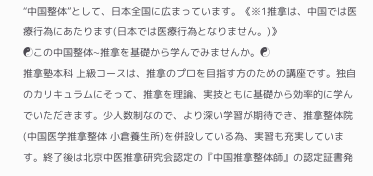“中国整体”として、日本全国に広まっています。《※1推拿は、中国では医療行為にあたります(日本では医療行為となりません。)》
☯この中国整体~推拿を基礎から学んでみませんか。☯
推拿塾本科 上級コースは、推拿のプロを目指す方のための講座です。独自のカリキュラムにそって、推拿を理論、実技ともに基礎から効率的に学んでいただきます。少人数制なので、より深い学習が期待でき、推拿整体院(中国医学推拿整体 小倉養生所)を併設している為、実習も充実しています。終了後は北京中医推拿研究会認定の『中国推拿整体師』の認定証書発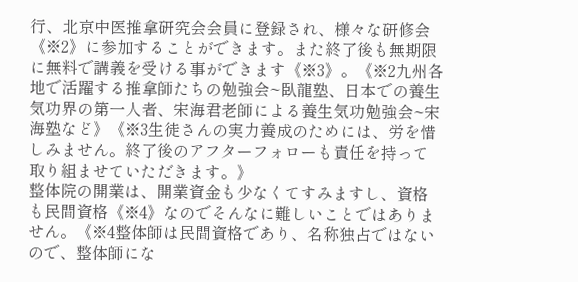行、北京中医推拿研究会会員に登録され、様々な研修会《※2》に参加することができます。また終了後も無期限に無料で講義を受ける事ができます《※3》。《※2九州各地で活躍する推拿師たちの勉強会~臥龍塾、日本での養生気功界の第一人者、宋海君老師による養生気功勉強会~宋海塾など》《※3生徒さんの実力養成のためには、労を惜しみません。終了後のアフターフォローも責任を持って取り組ませていただきます。》
整体院の開業は、開業資金も少なくてすみますし、資格も民間資格《※4》なのでそんなに難しいことではありません。《※4整体師は民間資格であり、名称独占ではないので、整体師にな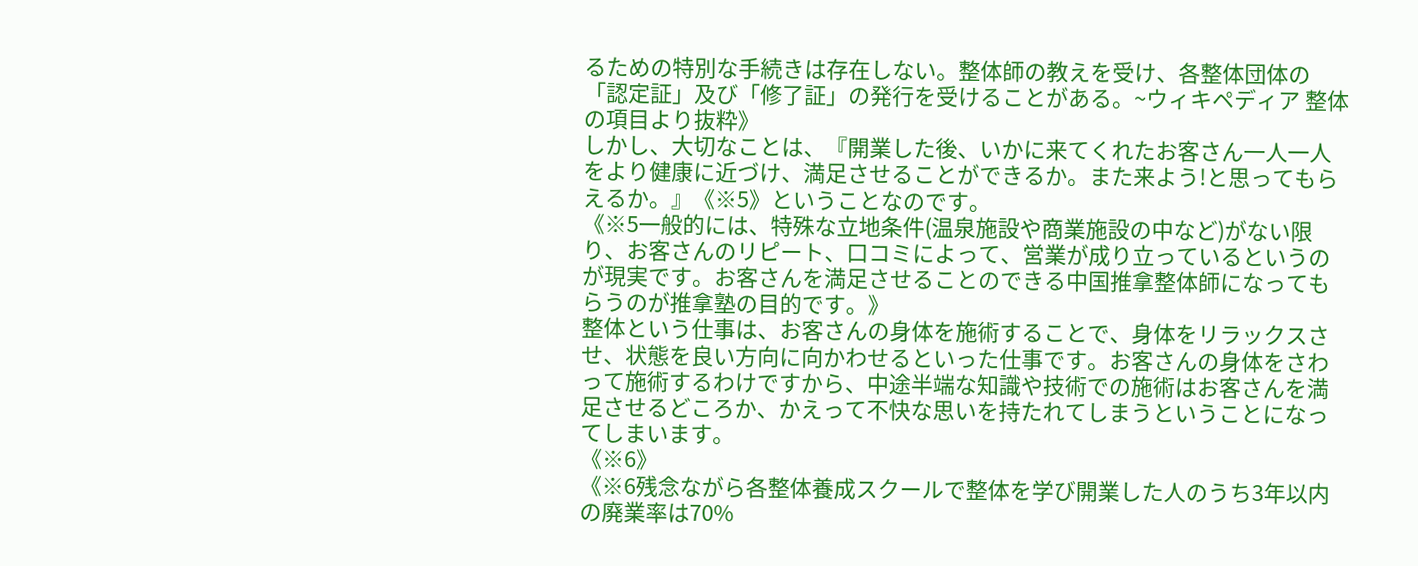るための特別な手続きは存在しない。整体師の教えを受け、各整体団体の「認定証」及び「修了証」の発行を受けることがある。~ウィキペディア 整体の項目より抜粋》
しかし、大切なことは、『開業した後、いかに来てくれたお客さん一人一人をより健康に近づけ、満足させることができるか。また来よう!と思ってもらえるか。』《※5》ということなのです。
《※5一般的には、特殊な立地条件(温泉施設や商業施設の中など)がない限り、お客さんのリピート、口コミによって、営業が成り立っているというのが現実です。お客さんを満足させることのできる中国推拿整体師になってもらうのが推拿塾の目的です。》
整体という仕事は、お客さんの身体を施術することで、身体をリラックスさせ、状態を良い方向に向かわせるといった仕事です。お客さんの身体をさわって施術するわけですから、中途半端な知識や技術での施術はお客さんを満足させるどころか、かえって不快な思いを持たれてしまうということになってしまいます。
《※6》
《※6残念ながら各整体養成スクールで整体を学び開業した人のうち3年以内の廃業率は70%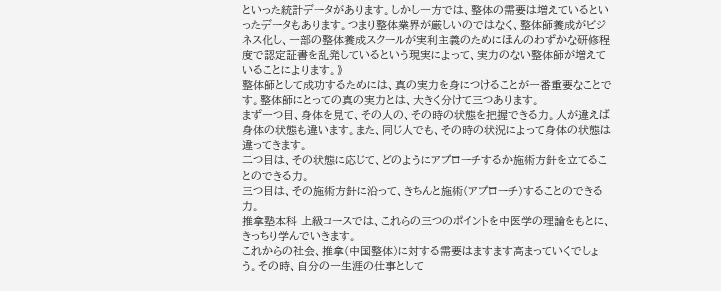といった統計データがあります。しかし一方では、整体の需要は増えているといったデータもあります。つまり整体業界が厳しいのではなく、整体師養成がビジネス化し、一部の整体養成スクールが実利主義のためにほんのわずかな研修程度で認定証書を乱発しているという現実によって、実力のない整体師が増えていることによります。》
整体師として成功するためには、真の実力を身につけることが一番重要なことです。整体師にとっての真の実力とは、大きく分けて三つあります。
まず一つ目、身体を見て、その人の、その時の状態を把握できる力。人が違えば身体の状態も違います。また、同じ人でも、その時の状況によって身体の状態は違ってきます。
二つ目は、その状態に応じて、どのようにアプローチするか施術方針を立てることのできる力。
三つ目は、その施術方針に沿って、きちんと施術(アプローチ)することのできる力。
推拿塾本科 上級コースでは、これらの三つのポイントを中医学の理論をもとに、きっちり学んでいきます。
これからの社会、推拿(中国整体)に対する需要はますます高まっていくでしょう。その時、自分の一生涯の仕事として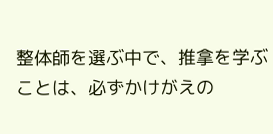整体師を選ぶ中で、推拿を学ぶことは、必ずかけがえの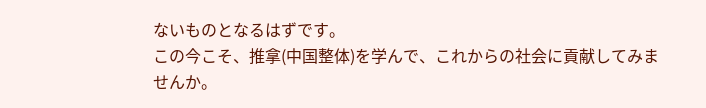ないものとなるはずです。
この今こそ、推拿(中国整体)を学んで、これからの社会に貢献してみませんか。